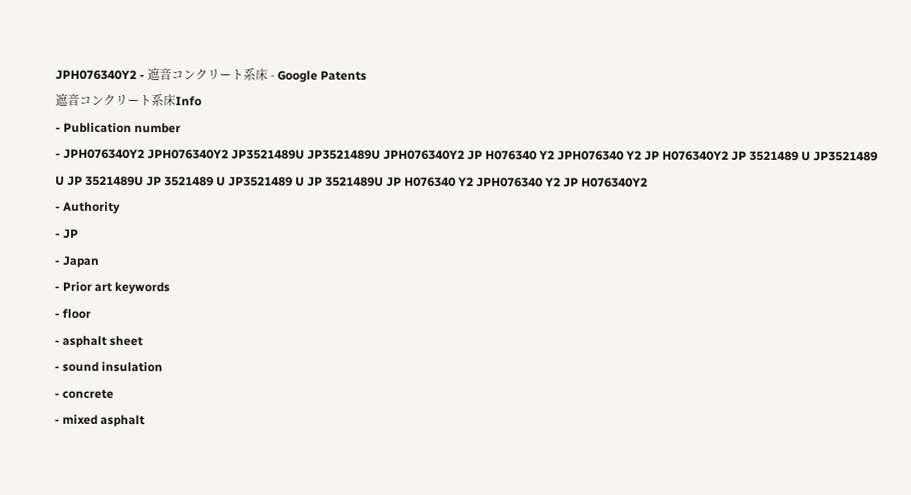JPH076340Y2 - 遮音コンクリート系床 - Google Patents
遮音コンクリート系床Info
- Publication number
- JPH076340Y2 JPH076340Y2 JP3521489U JP3521489U JPH076340Y2 JP H076340 Y2 JPH076340 Y2 JP H076340Y2 JP 3521489 U JP3521489 U JP 3521489U JP 3521489 U JP3521489 U JP 3521489U JP H076340 Y2 JPH076340 Y2 JP H076340Y2
- Authority
- JP
- Japan
- Prior art keywords
- floor
- asphalt sheet
- sound insulation
- concrete
- mixed asphalt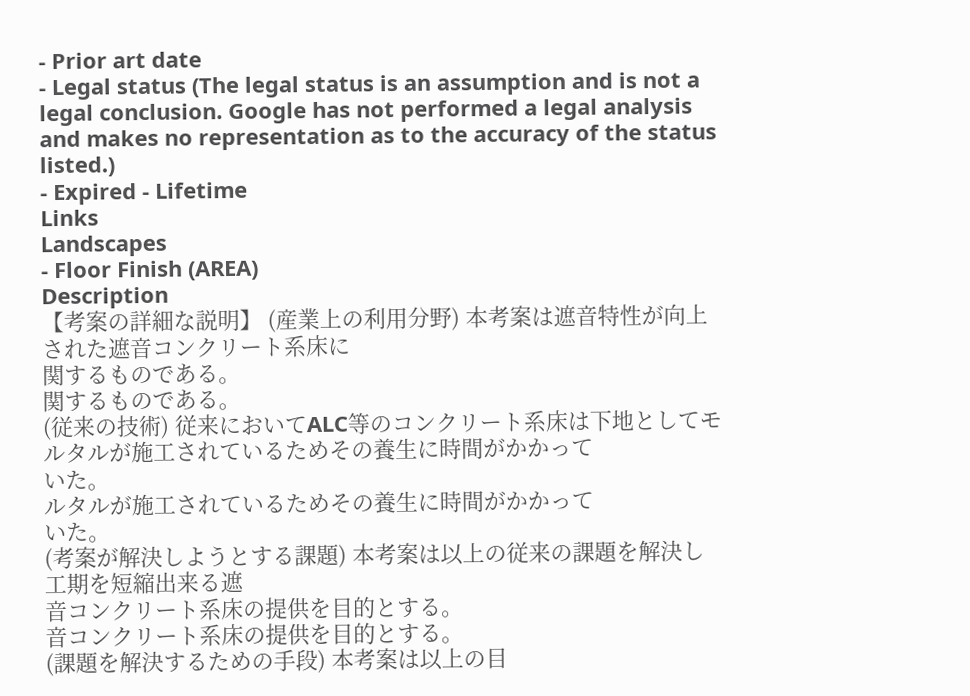- Prior art date
- Legal status (The legal status is an assumption and is not a legal conclusion. Google has not performed a legal analysis and makes no representation as to the accuracy of the status listed.)
- Expired - Lifetime
Links
Landscapes
- Floor Finish (AREA)
Description
【考案の詳細な説明】 (産業上の利用分野) 本考案は遮音特性が向上された遮音コンクリート系床に
関するものである。
関するものである。
(従来の技術) 従来においてALC等のコンクリート系床は下地としてモ
ルタルが施工されているためその養生に時間がかかって
いた。
ルタルが施工されているためその養生に時間がかかって
いた。
(考案が解決しようとする課題) 本考案は以上の従来の課題を解決し工期を短縮出来る遮
音コンクリート系床の提供を目的とする。
音コンクリート系床の提供を目的とする。
(課題を解決するための手段) 本考案は以上の目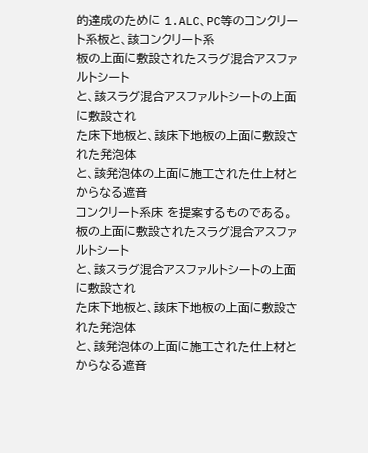的達成のために 1.ALC、PC等のコンクリート系板と、該コンクリート系
板の上面に敷設されたスラグ混合アスファルトシート
と、該スラグ混合アスファルトシートの上面に敷設され
た床下地板と、該床下地板の上面に敷設された発泡体
と、該発泡体の上面に施工された仕上材とからなる遮音
コンクリート系床 を提案するものである。
板の上面に敷設されたスラグ混合アスファルトシート
と、該スラグ混合アスファルトシートの上面に敷設され
た床下地板と、該床下地板の上面に敷設された発泡体
と、該発泡体の上面に施工された仕上材とからなる遮音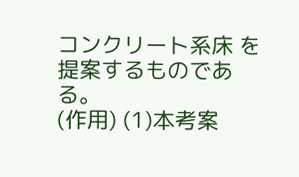コンクリート系床 を提案するものである。
(作用) (1)本考案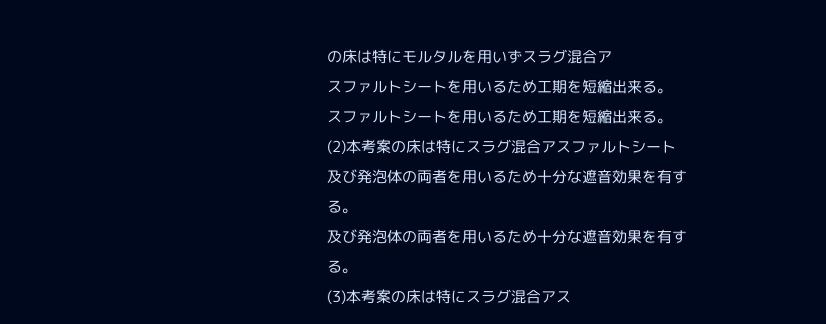の床は特にモルタルを用いずスラグ混合ア
スファルトシートを用いるため工期を短縮出来る。
スファルトシートを用いるため工期を短縮出来る。
(2)本考案の床は特にスラグ混合アスファルトシート
及び発泡体の両者を用いるため十分な遮音効果を有す
る。
及び発泡体の両者を用いるため十分な遮音効果を有す
る。
(3)本考案の床は特にスラグ混合アス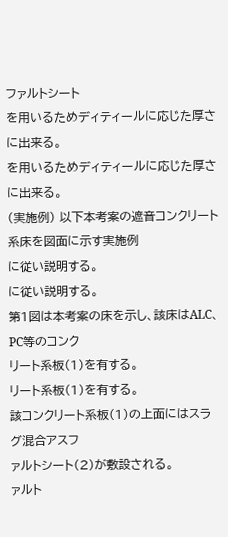ファルトシート
を用いるためディティールに応じた厚さに出来る。
を用いるためディティールに応じた厚さに出来る。
(実施例) 以下本考案の遮音コンクリート系床を図面に示す実施例
に従い説明する。
に従い説明する。
第1図は本考案の床を示し、該床はALC、PC等のコンク
リート系板(1)を有する。
リート系板(1)を有する。
該コンクリート系板(1)の上面にはスラグ混合アスフ
ァルトシート(2)が敷設される。
ァルト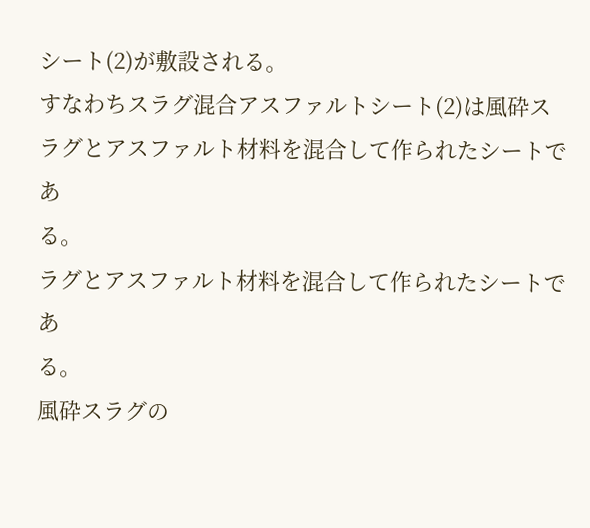シート(2)が敷設される。
すなわちスラグ混合アスファルトシート(2)は風砕ス
ラグとアスファルト材料を混合して作られたシートであ
る。
ラグとアスファルト材料を混合して作られたシートであ
る。
風砕スラグの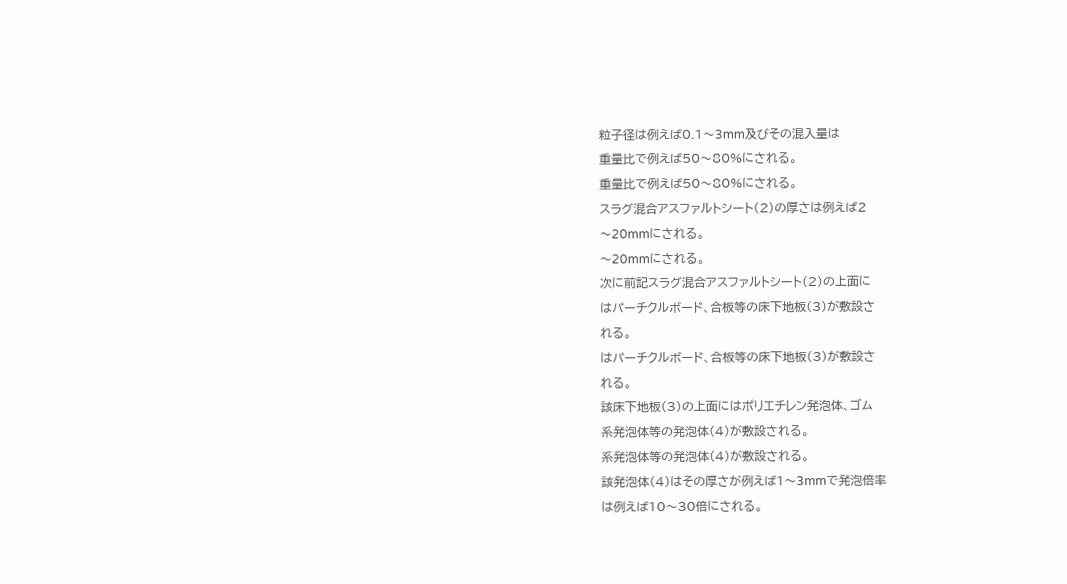粒子径は例えば0.1〜3mm及びその混入量は
重量比で例えば50〜80%にされる。
重量比で例えば50〜80%にされる。
スラグ混合アスファルトシート(2)の厚さは例えば2
〜20mmにされる。
〜20mmにされる。
次に前記スラグ混合アスファルトシート(2)の上面に
はパーチクルボード、合板等の床下地板(3)が敷設さ
れる。
はパーチクルボード、合板等の床下地板(3)が敷設さ
れる。
該床下地板(3)の上面にはポリエチレン発泡体、ゴム
系発泡体等の発泡体(4)が敷設される。
系発泡体等の発泡体(4)が敷設される。
該発泡体(4)はその厚さが例えば1〜3mmで発泡倍率
は例えば10〜30倍にされる。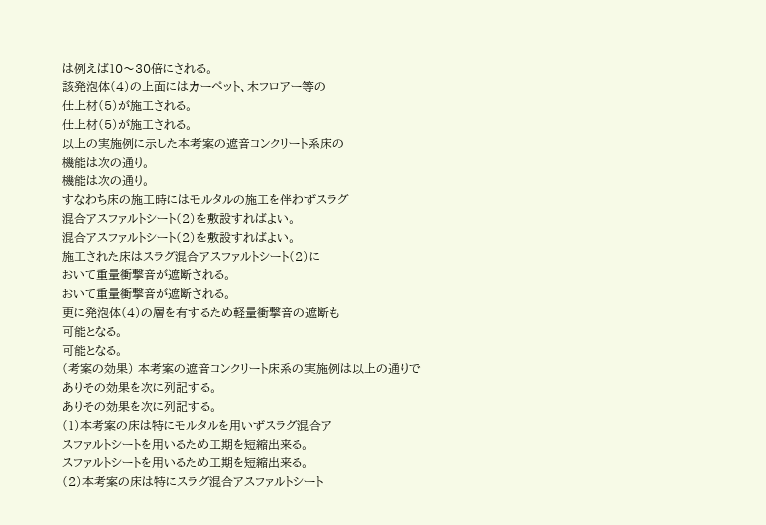は例えば10〜30倍にされる。
該発泡体(4)の上面にはカーペット、木フロアー等の
仕上材(5)が施工される。
仕上材(5)が施工される。
以上の実施例に示した本考案の遮音コンクリート系床の
機能は次の通り。
機能は次の通り。
すなわち床の施工時にはモルタルの施工を伴わずスラグ
混合アスファルトシート(2)を敷設すればよい。
混合アスファルトシート(2)を敷設すればよい。
施工された床はスラグ混合アスファルトシート(2)に
おいて重量衝撃音が遮断される。
おいて重量衝撃音が遮断される。
更に発泡体(4)の層を有するため軽量衝撃音の遮断も
可能となる。
可能となる。
(考案の効果) 本考案の遮音コンクリート床系の実施例は以上の通りで
ありその効果を次に列記する。
ありその効果を次に列記する。
(1)本考案の床は特にモルタルを用いずスラグ混合ア
スファルトシートを用いるため工期を短縮出来る。
スファルトシートを用いるため工期を短縮出来る。
(2)本考案の床は特にスラグ混合アスファルトシート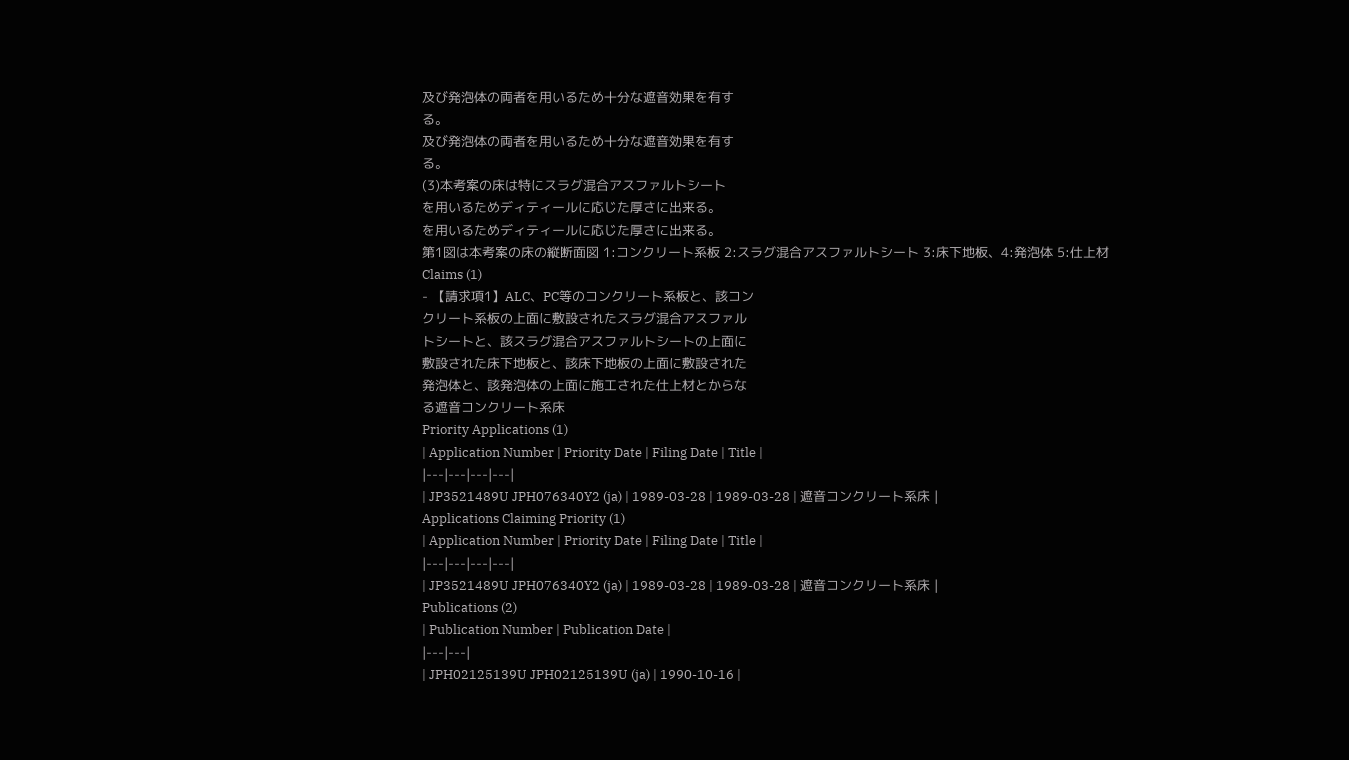及び発泡体の両者を用いるため十分な遮音効果を有す
る。
及び発泡体の両者を用いるため十分な遮音効果を有す
る。
(3)本考案の床は特にスラグ混合アスファルトシート
を用いるためディティールに応じた厚さに出来る。
を用いるためディティールに応じた厚さに出来る。
第1図は本考案の床の縦断面図 1:コンクリート系板 2:スラグ混合アスファルトシート 3:床下地板、4:発泡体 5:仕上材
Claims (1)
- 【請求項1】ALC、PC等のコンクリート系板と、該コン
クリート系板の上面に敷設されたスラグ混合アスファル
トシートと、該スラグ混合アスファルトシートの上面に
敷設された床下地板と、該床下地板の上面に敷設された
発泡体と、該発泡体の上面に施工された仕上材とからな
る遮音コンクリート系床
Priority Applications (1)
| Application Number | Priority Date | Filing Date | Title |
|---|---|---|---|
| JP3521489U JPH076340Y2 (ja) | 1989-03-28 | 1989-03-28 | 遮音コンクリート系床 |
Applications Claiming Priority (1)
| Application Number | Priority Date | Filing Date | Title |
|---|---|---|---|
| JP3521489U JPH076340Y2 (ja) | 1989-03-28 | 1989-03-28 | 遮音コンクリート系床 |
Publications (2)
| Publication Number | Publication Date |
|---|---|
| JPH02125139U JPH02125139U (ja) | 1990-10-16 |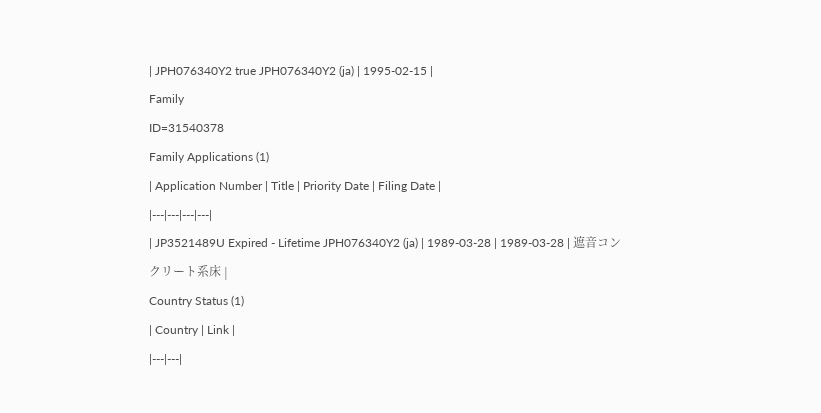| JPH076340Y2 true JPH076340Y2 (ja) | 1995-02-15 |
Family
ID=31540378
Family Applications (1)
| Application Number | Title | Priority Date | Filing Date |
|---|---|---|---|
| JP3521489U Expired - Lifetime JPH076340Y2 (ja) | 1989-03-28 | 1989-03-28 | 遮音コンクリート系床 |
Country Status (1)
| Country | Link |
|---|---|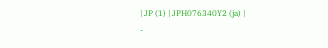| JP (1) | JPH076340Y2 (ja) |
-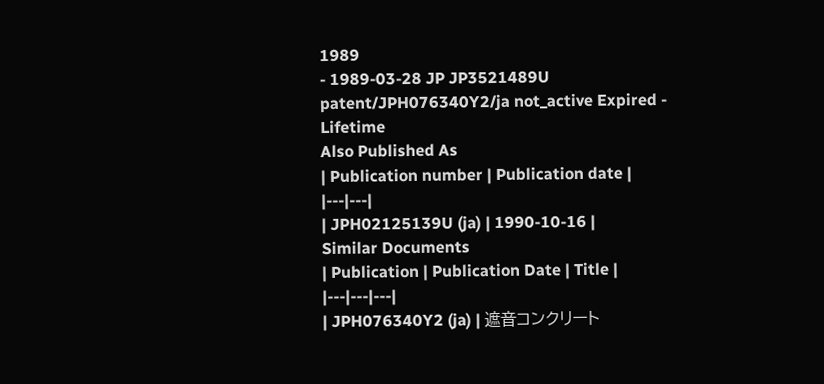1989
- 1989-03-28 JP JP3521489U patent/JPH076340Y2/ja not_active Expired - Lifetime
Also Published As
| Publication number | Publication date |
|---|---|
| JPH02125139U (ja) | 1990-10-16 |
Similar Documents
| Publication | Publication Date | Title |
|---|---|---|
| JPH076340Y2 (ja) | 遮音コンクリート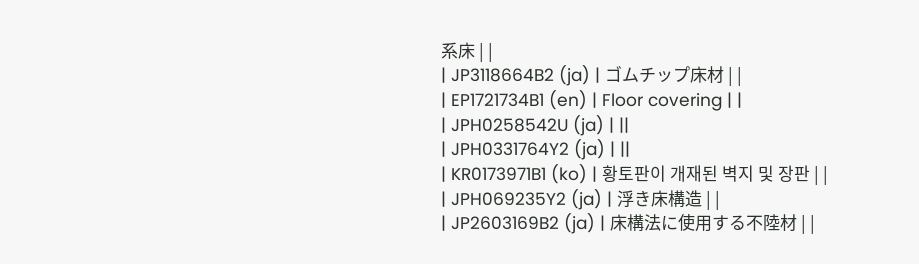系床 | |
| JP3118664B2 (ja) | ゴムチップ床材 | |
| EP1721734B1 (en) | Floor covering | |
| JPH0258542U (ja) | ||
| JPH0331764Y2 (ja) | ||
| KR0173971B1 (ko) | 황토판이 개재된 벽지 및 장판 | |
| JPH069235Y2 (ja) | 浮き床構造 | |
| JP2603169B2 (ja) | 床構法に使用する不陸材 | |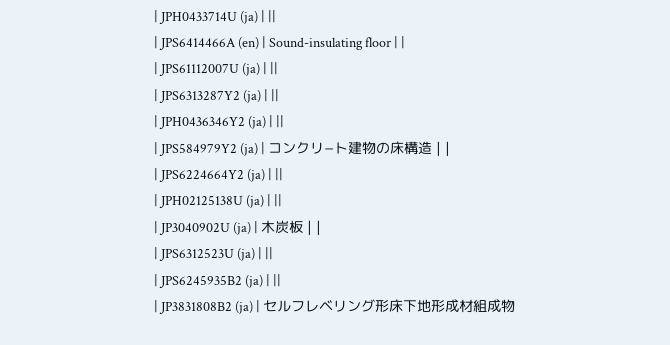| JPH0433714U (ja) | ||
| JPS6414466A (en) | Sound-insulating floor | |
| JPS61112007U (ja) | ||
| JPS6313287Y2 (ja) | ||
| JPH0436346Y2 (ja) | ||
| JPS584979Y2 (ja) | コンクリ−ト建物の床構造 | |
| JPS6224664Y2 (ja) | ||
| JPH02125138U (ja) | ||
| JP3040902U (ja) | 木炭板 | |
| JPS6312523U (ja) | ||
| JPS6245935B2 (ja) | ||
| JP3831808B2 (ja) | セルフレベリング形床下地形成材組成物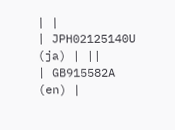| |
| JPH02125140U (ja) | ||
| GB915582A (en) |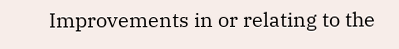Improvements in or relating to the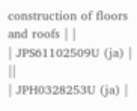construction of floors and roofs | |
| JPS61102509U (ja) | ||
| JPH0328253U (ja) |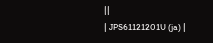||
| JPS61121201U (ja) |